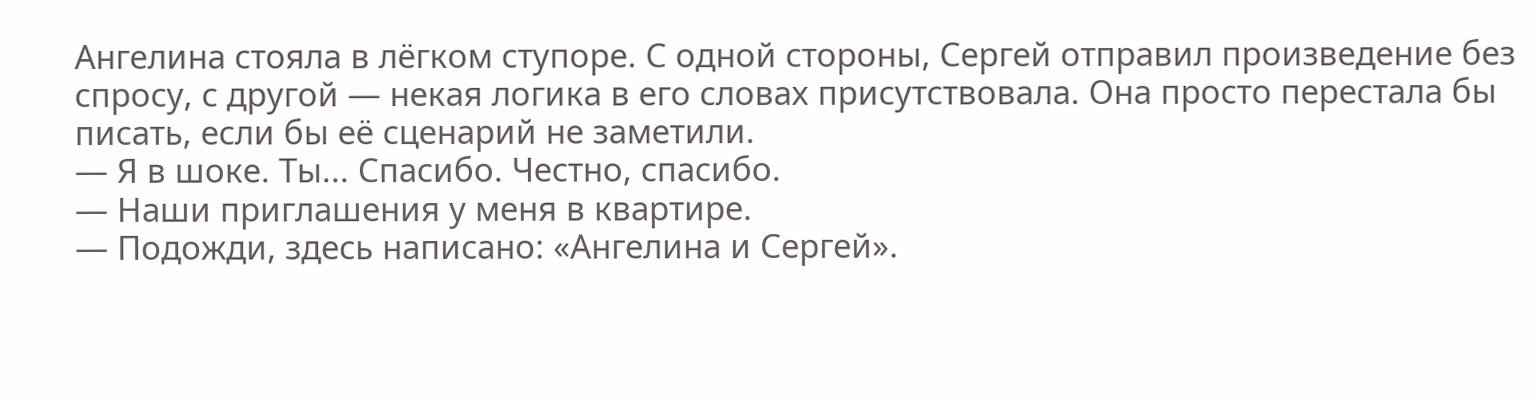Ангелина стояла в лёгком ступоре. С одной стороны, Сергей отправил произведение без спросу, с другой ― некая логика в его словах присутствовала. Она просто перестала бы писать, если бы её сценарий не заметили.
― Я в шоке. Ты... Спасибо. Честно, спасибо.
― Наши приглашения у меня в квартире.
― Подожди, здесь написано: «Ангелина и Сергей».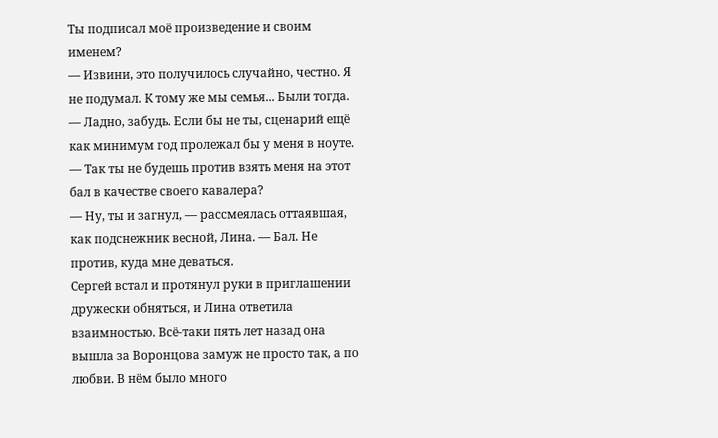Ты подписал моё произведение и своим именем?
― Извини, это получилось случайно, честно. Я не подумал. К тому же мы семья... Были тогда.
― Ладно, забудь. Если бы не ты, сценарий ещё как минимум год пролежал бы у меня в ноуте.
― Так ты не будешь против взять меня на этот бал в качестве своего кавалера?
― Ну, ты и загнул, ― рассмеялась оттаявшая, как подснежник весной, Лина. ― Бал. Не против, куда мне деваться.
Сергей встал и протянул руки в приглашении дружески обняться, и Лина ответила взаимностью. Всё-таки пять лет назад она вышла за Воронцова замуж не просто так, а по любви. В нём было много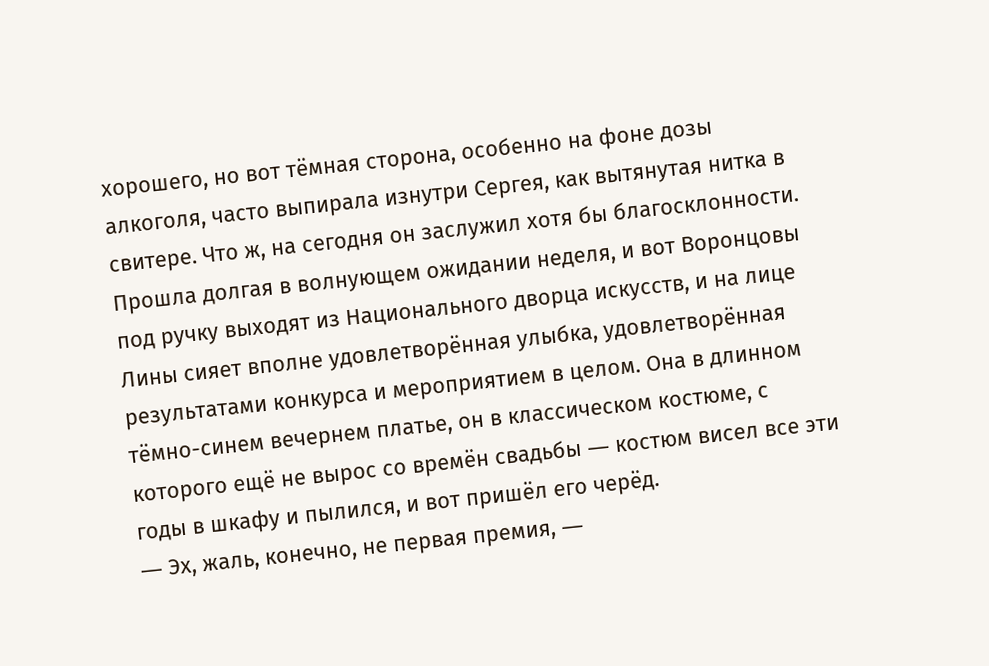хорошего, но вот тёмная сторона, особенно на фоне дозы алкоголя, часто выпирала изнутри Сергея, как вытянутая нитка в свитере. Что ж, на сегодня он заслужил хотя бы благосклонности.
Прошла долгая в волнующем ожидании неделя, и вот Воронцовы под ручку выходят из Национального дворца искусств, и на лице Лины сияет вполне удовлетворённая улыбка, удовлетворённая результатами конкурса и мероприятием в целом. Она в длинном тёмно-синем вечернем платье, он в классическом костюме, с которого ещё не вырос со времён свадьбы ― костюм висел все эти годы в шкафу и пылился, и вот пришёл его черёд.
― Эх, жаль, конечно, не первая премия, ―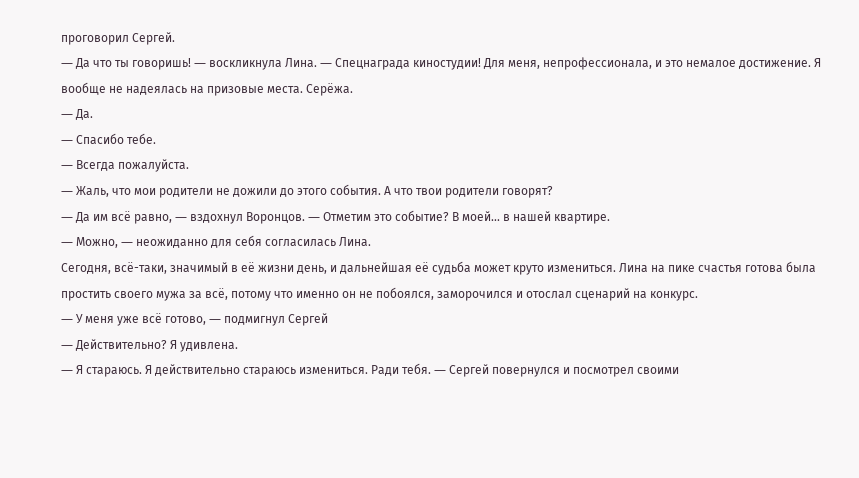проговорил Сергей.
― Да что ты говоришь! ― воскликнула Лина. ― Спецнаграда киностудии! Для меня, непрофессионала, и это немалое достижение. Я вообще не надеялась на призовые места. Серёжа.
― Да.
― Спасибо тебе.
― Всегда пожалуйста.
― Жаль, что мои родители не дожили до этого события. А что твои родители говорят?
― Да им всё равно, ― вздохнул Воронцов. ― Отметим это событие? В моей... в нашей квартире.
― Можно, ― неожиданно для себя согласилась Лина.
Сегодня, всё-таки, значимый в её жизни день, и дальнейшая её судьба может круто измениться. Лина на пике счастья готова была простить своего мужа за всё, потому что именно он не побоялся, заморочился и отослал сценарий на конкурс.
― У меня уже всё готово, ― подмигнул Сергей
― Действительно? Я удивлена.
― Я стараюсь. Я действительно стараюсь измениться. Ради тебя. ― Сергей повернулся и посмотрел своими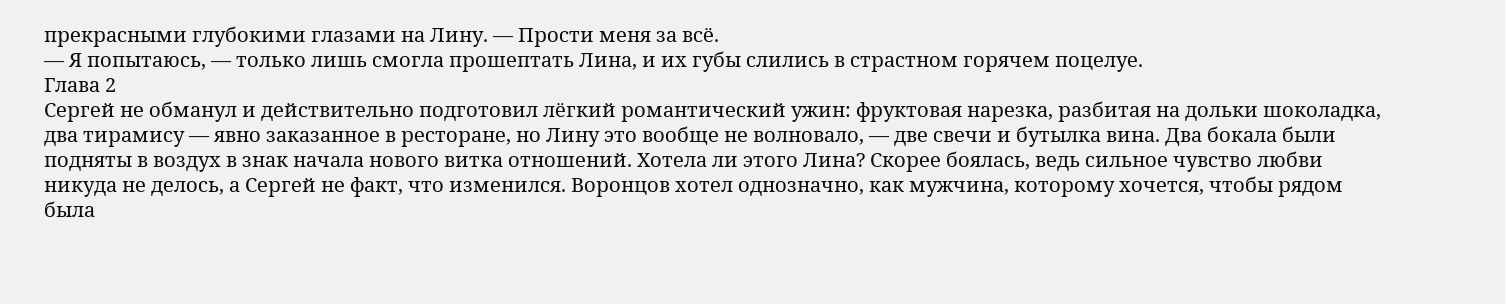прекрасными глубокими глазами на Лину. ― Прости меня за всё.
― Я попытаюсь, ― только лишь смогла прошептать Лина, и их губы слились в страстном горячем поцелуе.
Глава 2
Сергей не обманул и действительно подготовил лёгкий романтический ужин: фруктовая нарезка, разбитая на дольки шоколадка, два тирамису ― явно заказанное в ресторане, но Лину это вообще не волновало, ― две свечи и бутылка вина. Два бокала были подняты в воздух в знак начала нового витка отношений. Хотела ли этого Лина? Скорее боялась, ведь сильное чувство любви никуда не делось, а Сергей не факт, что изменился. Воронцов хотел однозначно, как мужчина, которому хочется, чтобы рядом была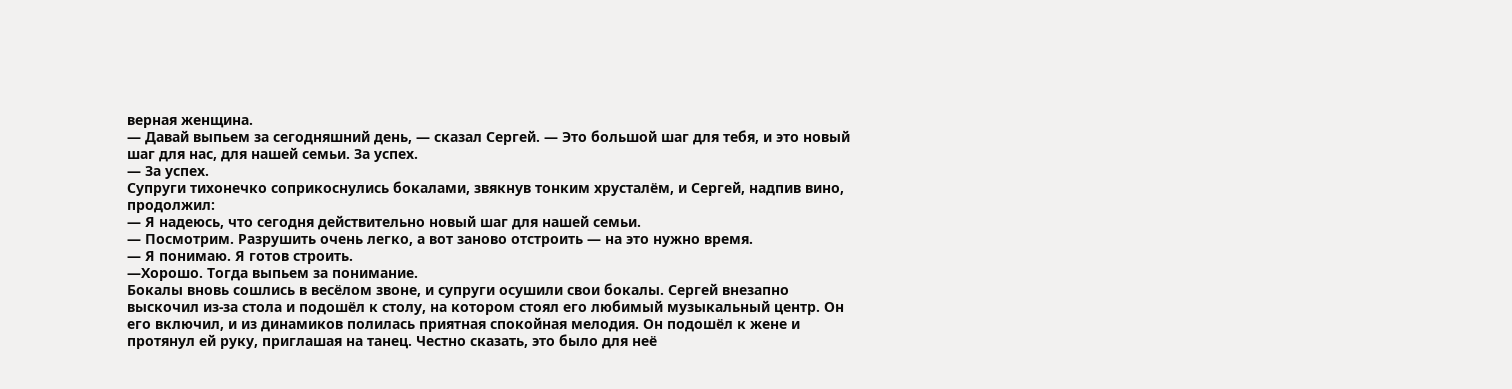верная женщина.
― Давай выпьем за сегодняшний день, ― сказал Сергей. ― Это большой шаг для тебя, и это новый шаг для нас, для нашей семьи. За успех.
― За успех.
Супруги тихонечко соприкоснулись бокалами, звякнув тонким хрусталём, и Сергей, надпив вино, продолжил:
― Я надеюсь, что сегодня действительно новый шаг для нашей семьи.
― Посмотрим. Разрушить очень легко, а вот заново отстроить ― на это нужно время.
― Я понимаю. Я готов строить.
―Хорошо. Тогда выпьем за понимание.
Бокалы вновь сошлись в весёлом звоне, и супруги осушили свои бокалы. Сергей внезапно выскочил из-за стола и подошёл к столу, на котором стоял его любимый музыкальный центр. Он его включил, и из динамиков полилась приятная спокойная мелодия. Он подошёл к жене и протянул ей руку, приглашая на танец. Честно сказать, это было для неё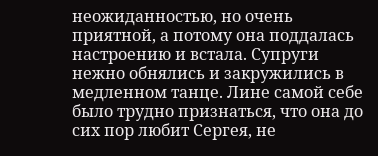неожиданностью, но очень приятной, а потому она поддалась настроению и встала. Супруги нежно обнялись и закружились в медленном танце. Лине самой себе было трудно признаться, что она до сих пор любит Сергея, не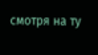смотря на ту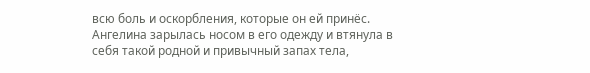всю боль и оскорбления, которые он ей принёс. Ангелина зарылась носом в его одежду и втянула в себя такой родной и привычный запах тела,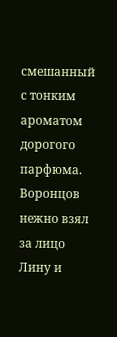смешанный с тонким ароматом дорогого парфюма. Воронцов нежно взял за лицо Лину и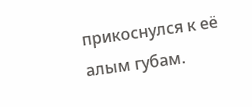прикоснулся к её алым губам.